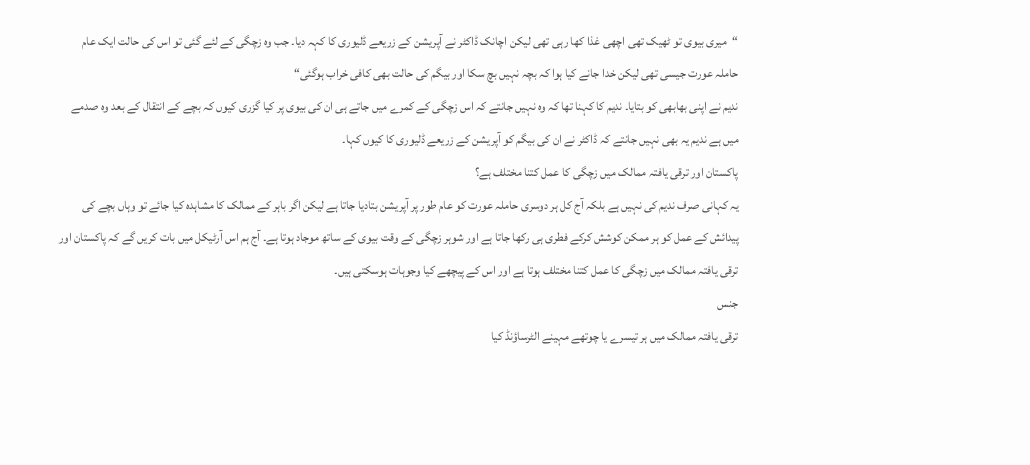“میری بیوی تو ٹھیک تھی اچھی غذا کھا رہی تھی لیکن اچانک ڈاکٹر نے آپریشن کے زریعے ڈلیوری کا کہہ دیا۔ جب وہ زچگی کے لئے گئی تو اس کی حالت ایک عام حاملہ عورت جیسی تھی لیکن خدا جانے کیا ہوا کہ بچہ نہیں بچ سکا اور بیگم کی حالت بھی کافی خراب ہوگئی“
ندیم نے اپنی بھابھی کو بتایا۔ ندیم کا کہنا تھا کہ وہ نہیں جانتے کہ اس زچگی کے کمرے میں جاتے ہی ان کی بیوی پر کیا گزری کیوں کہ بچے کے انتقال کے بعد وہ صدمے میں ہے ندیم یہ بھی نہیں جانتے کہ ڈاکٹر نے ان کی بیگم کو آپریشن کے زریعے ڈلیوری کا کیوں کہا۔
پاکستان اور ترقی یافتہ ممالک میں زچگی کا عمل کتنا مختلف ہے؟
یہ کہانی صرف ندیم کی نہیں ہے بلکہ آج کل ہر دوسری حاملہ عورت کو عام طور پر آپریشن بتادیا جاتا ہے لیکن اگر باہر کے ممالک کا مشاہدہ کیا جائے تو وہاں بچے کی پیدائش کے عمل کو ہر ممکن کوشش کرکے فطری ہی رکھا جاتا ہے اور شوہر زچگی کے وقت بیوی کے ساتھ موجاد ہوتا ہے۔ آج ہم اس آرٹیکل میں بات کریں گے کہ پاکستان اور ترقی یافتہ ممالک میں زچگی کا عمل کتنا مختلف ہوتا ہے اور اس کے پیچھے کیا وجوہات ہوسکتی ہیں۔
جنس
ترقی یافتہ ممالک میں ہر تیسرے یا چوتھے مہینے الٹرساؤنڈ کیا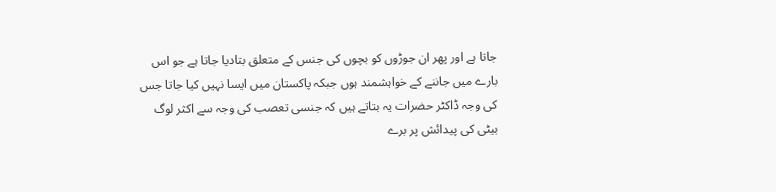جاتا ہے اور پھر ان جوڑوں کو بچوں کی جنس کے متعلق بتادیا جاتا ہے جو اس بارے میں جاننے کے خواہشمند ہوں جبکہ پاکستان میں ایسا نہیں کیا جاتا جس کی وجہ ڈاکٹر حضرات یہ بتاتے ہیں کہ جنسی تعصب کی وجہ سے اکثر لوگ بیٹی کی پیدائش پر برے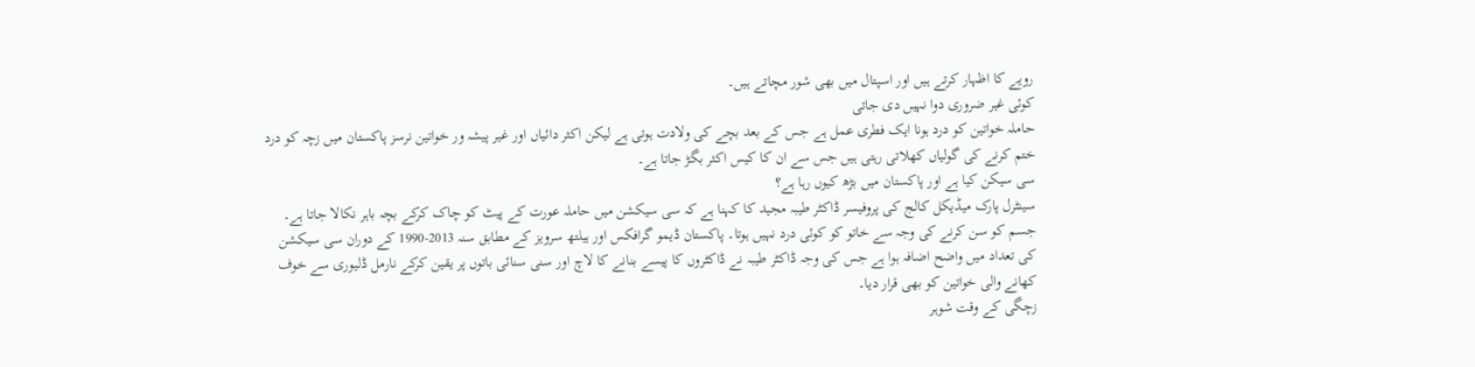رویے کا اظہار کرتے ہیں اور اسپتال میں بھی شور مچاتے ہیں۔
کوئی غیر ضروری دوا نہیں دی جاتی
حاملہ خواتین کو درد ہونا ایک فطری عمل ہے جس کے بعد بچے کی ولادت ہوتی ہے لیکن اکثر دائیاں اور غیر پیشہ ور خواتین نرسز پاکستان میں زچہ کو درد ختم کرنے کی گولیاں کھلاتی رہتی ہیں جس سے ان کا کیس اکثر بگڑ جاتا ہے۔
سی سیکن کیا ہے اور پاکستان میں بڑھ کیوں رہا ہے؟
سینٹرل پارک میڈیکل کالج کی پروفیسر ڈاکٹر طیبہ مجید کا کہنا ہے کہ سی سیکشن میں حاملہ عورت کے پیٹ کو چاک کرکے بچہ باہر نکالا جاتا ہے۔ جسم کو سن کرنے کی وجہ سے خاتو کو کوئی درد نہیں ہوتا۔ پاکستان ڈیمو گرافکس اور ہیلتھ سرویز کے مطابق سنہ 2013-1990 کے دوران سی سیکشن کی تعداد میں واضح اضافہ ہوا ہے جس کی وجہ ڈاکٹر طیبہ نے ڈاکٹروں کا پیسے بنانے کا لاچ اور سنی سنائی باتوں پر یقین کرکے نارمل ڈلیوری سے خوف کھانے والی خواتین کو بھی قرار دیا۔
زچگی کے وقت شوہر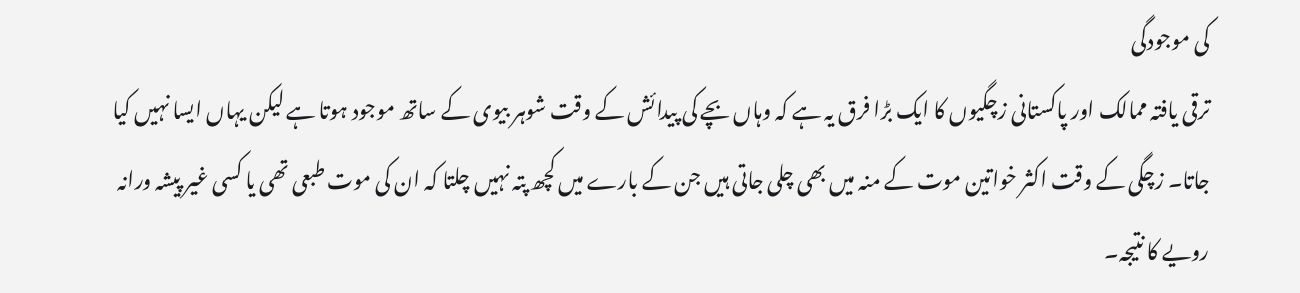کی موجودگی
ترقی یافتہ ممالک اور پاکستانی زچگیوں کا ایک بڑا فرق یہ ہے کہ وہاں بچے کی پیدائش کے وقت شوہر بیوی کے ساتھ موجود ہوتا ہے لیکن یہاں ایسا نہیں کیا جاتا۔ زچگی کے وقت اکثر خواتین موت کے منہ میں بھی چلی جاتی ہیں جن کے بارے میں کچھ پتہ نہیں چلتا کہ ان کی موت طبعی تھی یا کسی غیر پیشہ ورانہ رویے کا نتیجہ۔